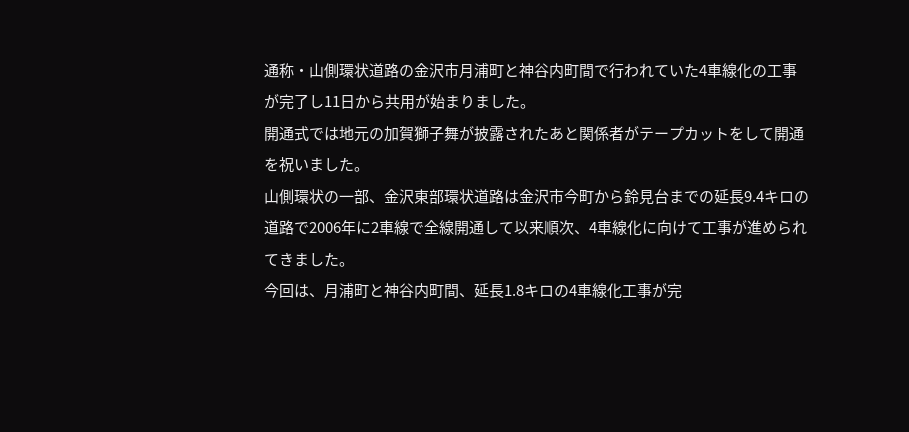通称・山側環状道路の金沢市月浦町と神谷内町間で行われていた4車線化の工事が完了し11日から共用が始まりました。
開通式では地元の加賀獅子舞が披露されたあと関係者がテープカットをして開通を祝いました。
山側環状の一部、金沢東部環状道路は金沢市今町から鈴見台までの延長9.4キロの道路で2006年に2車線で全線開通して以来順次、4車線化に向けて工事が進められてきました。
今回は、月浦町と神谷内町間、延長1.8キロの4車線化工事が完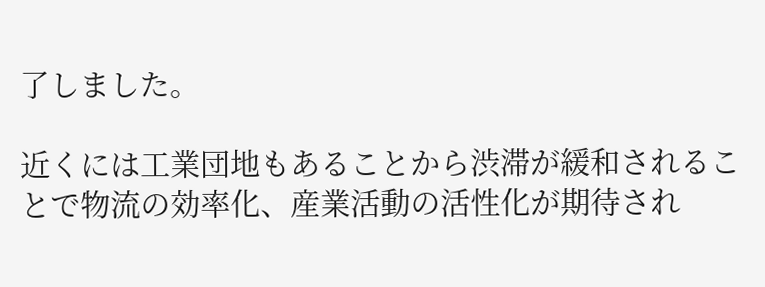了しました。

近くには工業団地もあることから渋滞が緩和されることで物流の効率化、産業活動の活性化が期待され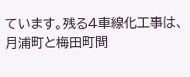ています。残る4車線化工事は、月浦町と梅田町間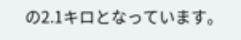の2.1キロとなっています。